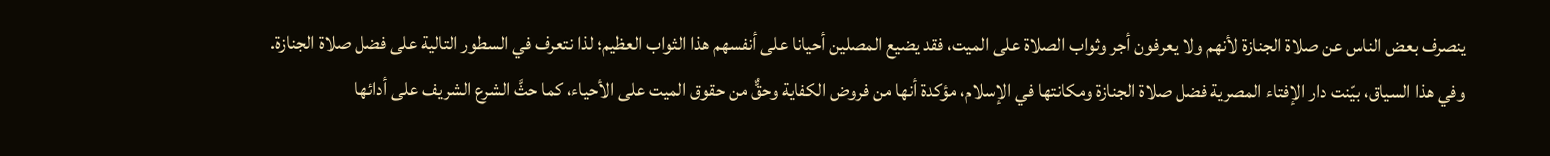ينصرف بعض الناس عن صلاة الجنازة لأنهم ولا يعرفون أجر وثواب الصلاة على الميت، فقد يضيع المصلين أحيانا على أنفسهم هذا الثواب العظيم؛ لذا نتعرف في السطور التالية على فضل صلاة الجنازة.
وفي هذا السياق، بيّنت دار الإفتاء المصرية فضل صلاة الجنازة ومكانتها في الإسلام، مؤكدة أنها من فروض الكفاية وحقٌّ من حقوق الميت على الأحياء، كما حثَّ الشرع الشريف على أدائها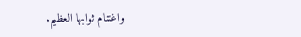واغتنام ثوابها العظيم.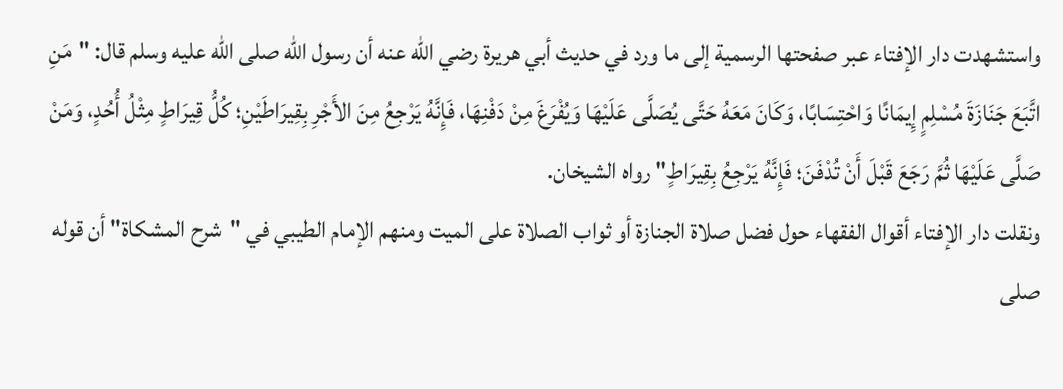واستشهدت دار الإفتاء عبر صفحتها الرسمية إلى ما ورد في حديث أبي هريرة رضي الله عنه أن رسول الله صلى الله عليه وسلم قال: "مَنِ اتَّبَعَ جَنَازَةَ مُسْلِمٍ إِيمَانًا وَاحْتِسَابًا، وَكَانَ مَعَهُ حَتَّى يُصَلَّى عَلَيْهَا وَيُفْرَغَ مِنْ دَفْنِهَا، فَإِنَّهُ يَرْجِعُ مِنَ الأَجْرِ بِقِيرَاطَيْنِ؛ كُلُّ قِيرَاطٍ مِثْلُ أُحُدٍ، وَمَنْ صَلَّى عَلَيْهَا ثُمَّ رَجَعَ قَبْلَ أَنْ تُدْفَنَ؛ فَإِنَّهُ يَرْجِعُ بِقِيرَاطٍ" رواه الشيخان.
ونقلت دار الإفتاء أقوال الفقهاء حول فضل صلاة الجنازة أو ثواب الصلاة على الميت ومنهم الإمام الطيبي في "شرح المشكاة" أن قوله صلى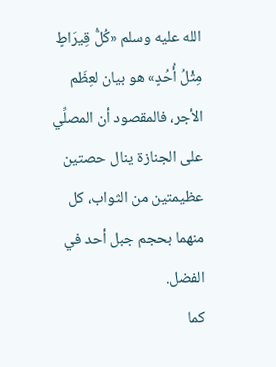الله عليه وسلم «كُلُّ قِيرَاطٍ مِثْلُ أُحُدٍ» هو بيان لعِظَم الأجر، فالمقصود أن المصلِّي على الجنازة ينال حصتين عظيمتين من الثواب، كل منهما بحجم جبل أحد في الفضل.
كما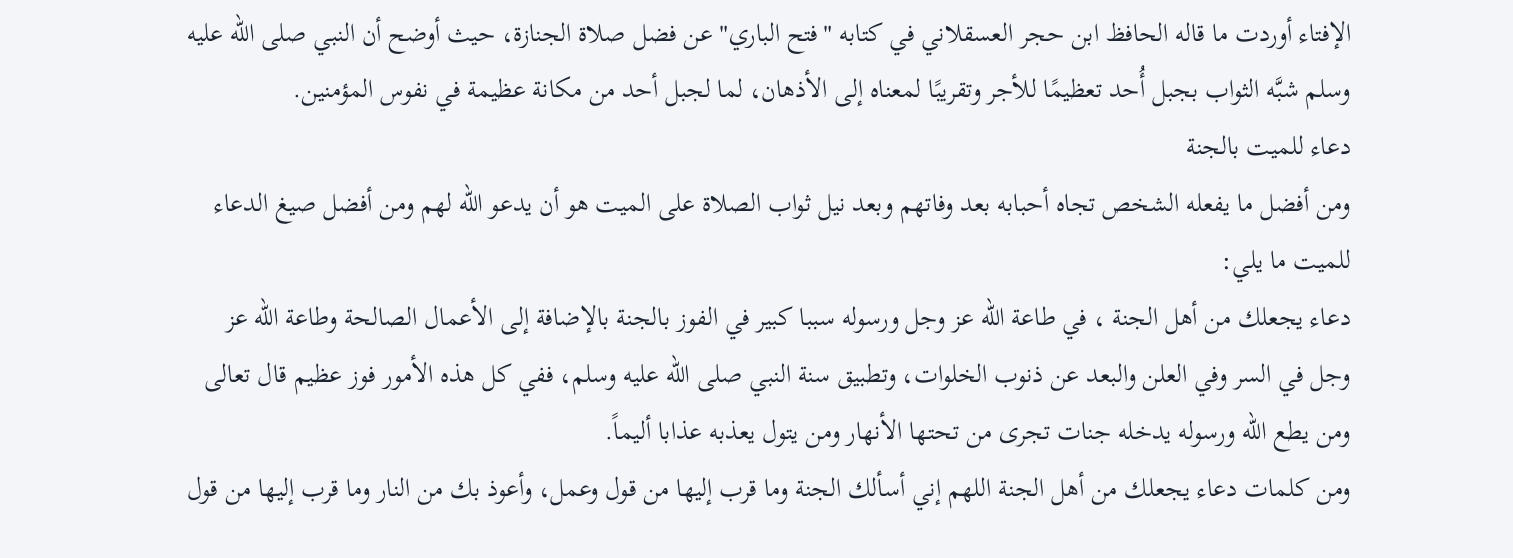الإفتاء أوردت ما قاله الحافظ ابن حجر العسقلاني في كتابه "فتح الباري" عن فضل صلاة الجنازة، حيث أوضح أن النبي صلى الله عليه وسلم شبَّه الثواب بجبل أُحد تعظيمًا للأجر وتقريبًا لمعناه إلى الأذهان، لما لجبل أحد من مكانة عظيمة في نفوس المؤمنين.
دعاء للميت بالجنة
ومن أفضل ما يفعله الشخص تجاه أحبابه بعد وفاتهم وبعد نيل ثواب الصلاة على الميت هو أن يدعو الله لهم ومن أفضل صيغ الدعاء للميت ما يلي:
دعاء يجعلك من أهل الجنة ، في طاعة الله عز وجل ورسوله سببا كبير في الفوز بالجنة بالإضافة إلى الأعمال الصالحة وطاعة الله عز وجل في السر وفي العلن والبعد عن ذنوب الخلوات، وتطبيق سنة النبي صلى الله عليه وسلم، ففي كل هذه الأمور فوز عظيم قال تعالى ومن يطع الله ورسوله يدخله جنات تجرى من تحتها الأنهار ومن يتول يعذبه عذابا أليماً.
ومن كلمات دعاء يجعلك من أهل الجنة اللهم إني أسألك الجنة وما قرب إليها من قول وعمل، وأعوذ بك من النار وما قرب إليها من قول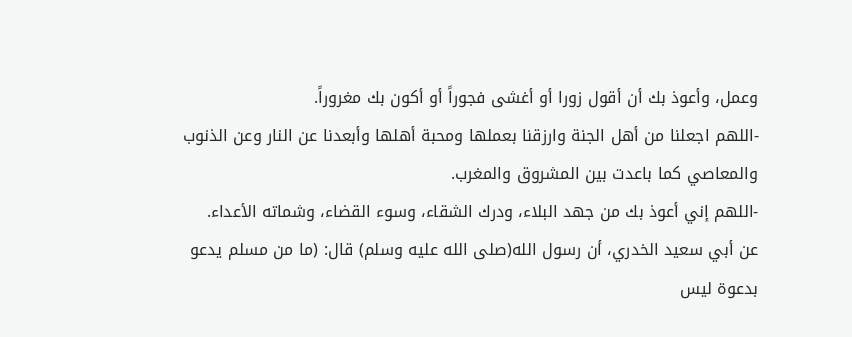وعمل، وأعوذ بك أن أقول زورا أو أغشى فجوراً أو أكون بك مغروراً.
-اللهم اجعلنا من أهل الجنة وارزقنا بعملها ومحبة أهلها وأبعدنا عن النار وعن الذنوب والمعاصي كما باعدت بين المشروق والمغرب.
-اللهم إني أعوذ بك من جهد البلاء، ودرك الشقاء، وسوء القضاء، وشماته الأعداء.
عن أبي سعيد الخدري، أن رسول الله(صلى الله عليه وسلم) قال: (ما من مسلم يدعو بدعوة ليس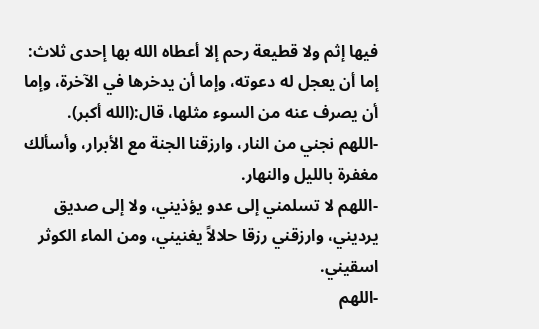فيها إثم ولا قطيعة رحم إلا أعطاه الله بها إحدى ثلاث: إما أن يعجل له دعوته، وإما أن يدخرها في الآخرة، وإما أن يصرف عنه من السوء مثلها، قال:(الله أكبر).
-اللهم نجني من النار، وارزقنا الجنة مع الأبرار، وأسألك مغفرة بالليل والنهار.
-اللهم لا تسلمني إلى عدو يؤذيني، ولا إلى صديق يرديني، وارزقني رزقا حلالاً يغنيني، ومن الماء الكوثر اسقيني.
-اللهم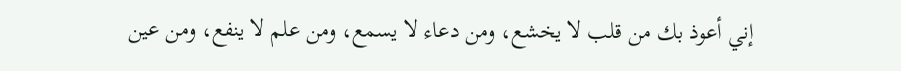إني أعوذ بك من قلب لا يخشع، ومن دعاء لا يسمع، ومن علم لا ينفع، ومن عين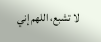لا تشبع، اللهم إني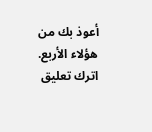أعوذ بك من هؤلاء الأربع.
اترك تعليق